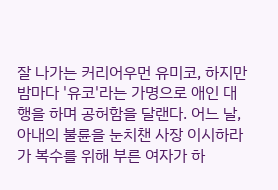잘 나가는 커리어우먼 유미코, 하지만 밤마다 '유코'라는 가명으로 애인 대행을 하며 공허함을 달랜다. 어느 날, 아내의 불륜을 눈치챈 사장 이시하라가 복수를 위해 부른 여자가 하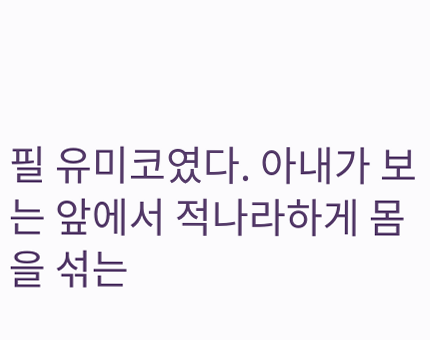필 유미코였다. 아내가 보는 앞에서 적나라하게 몸을 섞는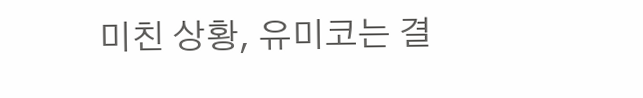미친 상황, 유미코는 결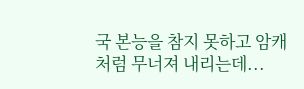국 본능을 참지 못하고 암캐처럼 무너져 내리는데...